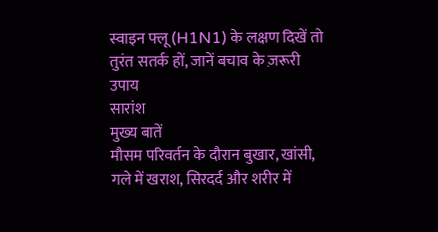स्वाइन फ्लू (H1N1) के लक्षण दिखें तो तुरंत सतर्क हों, जानें बचाव के ज़रूरी उपाय
सारांश
मुख्य बातें
मौसम परिवर्तन के दौरान बुखार, खांसी, गले में खराश, सिरदर्द और शरीर में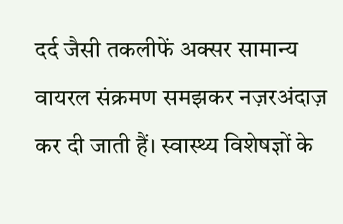दर्द जैसी तकलीफें अक्सर सामान्य वायरल संक्रमण समझकर नज़रअंदाज़ कर दी जाती हैं। स्वास्थ्य विशेषज्ञों के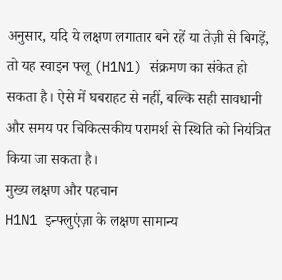अनुसार, यदि ये लक्षण लगातार बने रहें या तेज़ी से बिगड़ें, तो यह स्वाइन फ्लू (H1N1) संक्रमण का संकेत हो सकता है। ऐसे में घबराहट से नहीं, बल्कि सही सावधानी और समय पर चिकित्सकीय परामर्श से स्थिति को नियंत्रित किया जा सकता है।
मुख्य लक्षण और पहचान
H1N1 इन्फ्लुएंज़ा के लक्षण सामान्य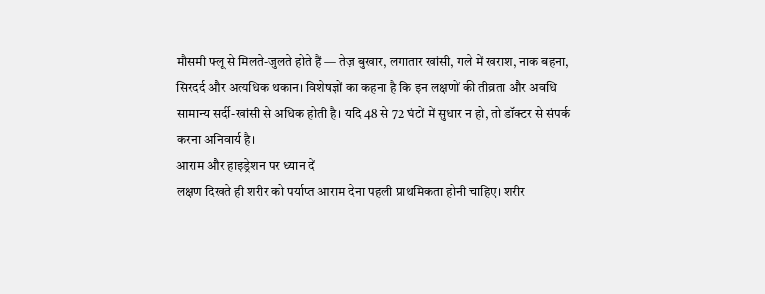मौसमी फ्लू से मिलते-जुलते होते हैं — तेज़ बुखार, लगातार खांसी, गले में खराश, नाक बहना, सिरदर्द और अत्यधिक थकान। विशेषज्ञों का कहना है कि इन लक्षणों की तीव्रता और अवधि सामान्य सर्दी-खांसी से अधिक होती है। यदि 48 से 72 घंटों में सुधार न हो, तो डॉक्टर से संपर्क करना अनिवार्य है।
आराम और हाइड्रेशन पर ध्यान दें
लक्षण दिखते ही शरीर को पर्याप्त आराम देना पहली प्राथमिकता होनी चाहिए। शरीर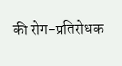की रोग-प्रतिरोधक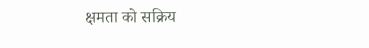क्षमता को सक्रिय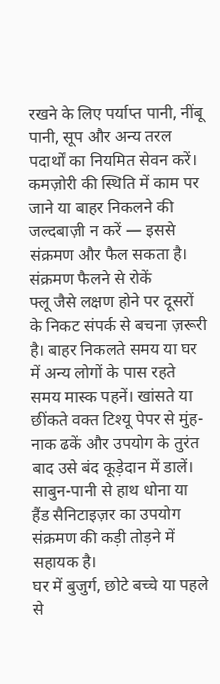रखने के लिए पर्याप्त पानी, नींबू पानी, सूप और अन्य तरल पदार्थों का नियमित सेवन करें। कमज़ोरी की स्थिति में काम पर जाने या बाहर निकलने की जल्दबाज़ी न करें — इससे संक्रमण और फैल सकता है।
संक्रमण फैलने से रोकें
फ्लू जैसे लक्षण होने पर दूसरों के निकट संपर्क से बचना ज़रूरी है। बाहर निकलते समय या घर में अन्य लोगों के पास रहते समय मास्क पहनें। खांसते या छींकते वक्त टिश्यू पेपर से मुंह-नाक ढकें और उपयोग के तुरंत बाद उसे बंद कूड़ेदान में डालें। साबुन-पानी से हाथ धोना या हैंड सैनिटाइज़र का उपयोग संक्रमण की कड़ी तोड़ने में सहायक है।
घर में बुजुर्ग, छोटे बच्चे या पहले से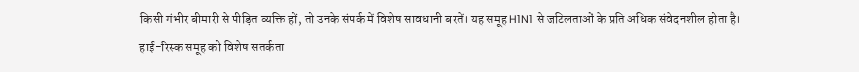किसी गंभीर बीमारी से पीड़ित व्यक्ति हों, तो उनके संपर्क में विशेष सावधानी बरतें। यह समूह H1N1 से जटिलताओं के प्रति अधिक संवेदनशील होता है।
हाई-रिस्क समूह को विशेष सतर्कता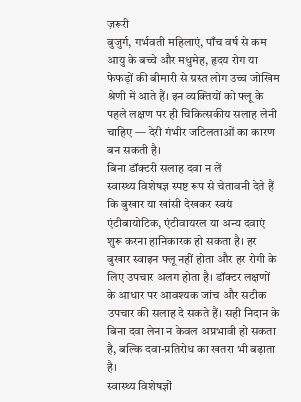ज़रूरी
बुजुर्ग, गर्भवती महिलाएं, पाँच वर्ष से कम आयु के बच्चे और मधुमेह, हृदय रोग या फेफड़ों की बीमारी से ग्रस्त लोग उच्च जोखिम श्रेणी में आते हैं। इन व्यक्तियों को फ्लू के पहले लक्षण पर ही चिकित्सकीय सलाह लेनी चाहिए — देरी गंभीर जटिलताओं का कारण बन सकती है।
बिना डॉक्टरी सलाह दवा न लें
स्वास्थ्य विशेषज्ञ स्पष्ट रूप से चेतावनी देते हैं कि बुखार या खांसी देखकर स्वयं एंटीबायोटिक, एंटीवायरल या अन्य दवाएं शुरू करना हानिकारक हो सकता है। हर बुखार स्वाइन फ्लू नहीं होता और हर रोगी के लिए उपचार अलग होता है। डॉक्टर लक्षणों के आधार पर आवश्यक जांच और सटीक उपचार की सलाह दे सकते हैं। सही निदान के बिना दवा लेना न केवल अप्रभावी हो सकता है, बल्कि दवा-प्रतिरोध का खतरा भी बढ़ाता है।
स्वास्थ्य विशेषज्ञों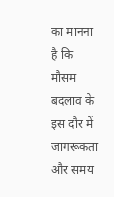का मानना है कि मौसम बदलाव के इस दौर में जागरूकता और समय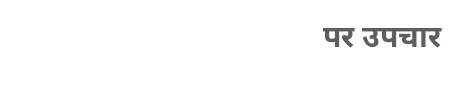पर उपचार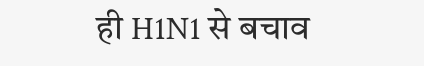ही H1N1 से बचाव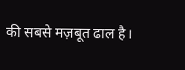की सबसे मज़बूत ढाल है।